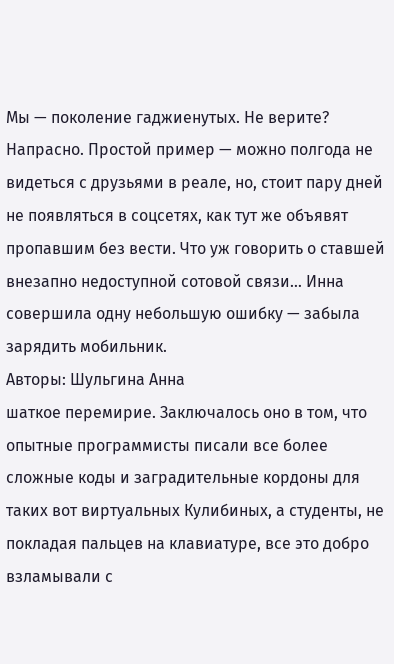Мы — поколение гаджиенутых. Не верите? Напрасно. Простой пример — можно полгода не видеться с друзьями в реале, но, стоит пару дней не появляться в соцсетях, как тут же объявят пропавшим без вести. Что уж говорить о ставшей внезапно недоступной сотовой связи… Инна совершила одну небольшую ошибку — забыла зарядить мобильник.
Авторы: Шульгина Анна
шаткое перемирие. Заключалось оно в том, что опытные программисты писали все более сложные коды и заградительные кордоны для таких вот виртуальных Кулибиных, а студенты, не покладая пальцев на клавиатуре, все это добро взламывали с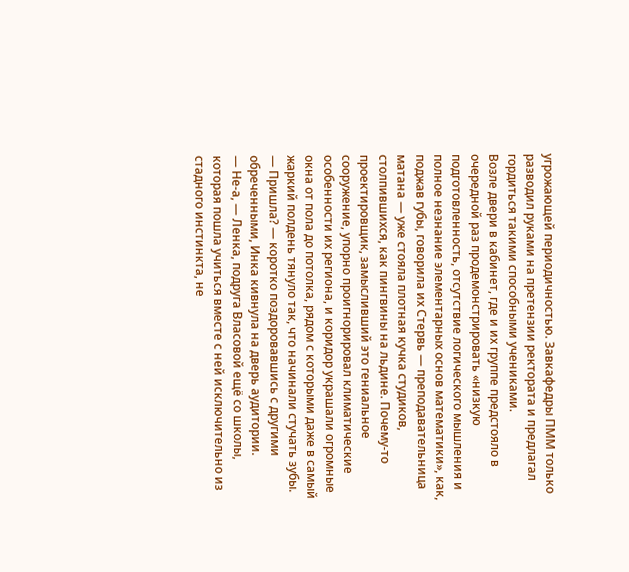угрожающей периодичностью. Завкафедры ПММ только разводил руками на претензии ректората и предлагал гордиться такими способными учениками.
Возле двери в кабинет, где и их группе предстояло в очередной раз продемонстрировать «низкую подготовленность, отсутствие логического мышления и полное незнание элементарных основ математики», как, поджав губы, говорила их Стервь — преподавательница матана — уже стояла плотная кучка студиков, столпившихся, как пингвины на льдине. Почему-то проектировщик, замысливший это гениальное сооружение, упорно проигнорировал климатические особенности их региона, и коридор украшали огромные окна от пола до потолка, рядом с которыми даже в самый жаркий полдень тянуло так, что начинали стучать зубы.
— Пришла? — коротко поздоровавшись с другими обреченными, Инка кивнула на дверь аудитории.
— Не-а, — Ленка, подруга Власовой ещё со школы, которая пошла учиться вместе с ней исключительно из стадного инстинкта, не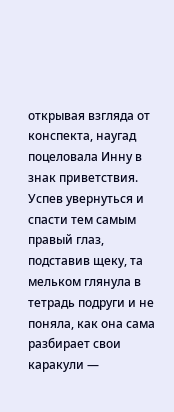открывая взгляда от конспекта, наугад поцеловала Инну в знак приветствия. Успев увернуться и спасти тем самым правый глаз, подставив щеку, та мельком глянула в тетрадь подруги и не поняла, как она сама разбирает свои каракули —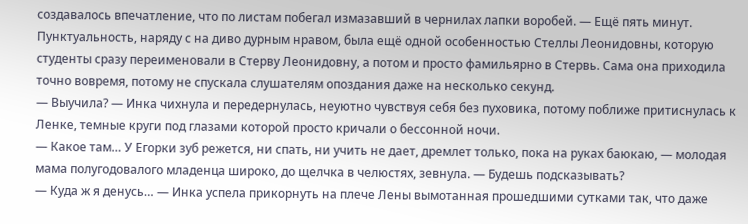создавалось впечатление, что по листам побегал измазавший в чернилах лапки воробей. — Ещё пять минут.
Пунктуальность, наряду с на диво дурным нравом, была ещё одной особенностью Стеллы Леонидовны, которую студенты сразу переименовали в Стерву Леонидовну, а потом и просто фамильярно в Стервь. Сама она приходила точно вовремя, потому не спускала слушателям опоздания даже на несколько секунд.
— Выучила? — Инка чихнула и передернулась, неуютно чувствуя себя без пуховика, потому поближе притиснулась к Ленке, темные круги под глазами которой просто кричали о бессонной ночи.
— Какое там… У Егорки зуб режется, ни спать, ни учить не дает, дремлет только, пока на руках баюкаю, — молодая мама полугодовалого младенца широко, до щелчка в челюстях, зевнула. — Будешь подсказывать?
— Куда ж я денусь… — Инка успела прикорнуть на плече Лены вымотанная прошедшими сутками так, что даже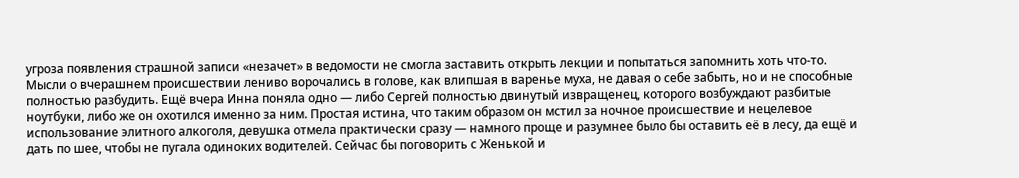угроза появления страшной записи «незачет» в ведомости не смогла заставить открыть лекции и попытаться запомнить хоть что-то.
Мысли о вчерашнем происшествии лениво ворочались в голове, как влипшая в варенье муха, не давая о себе забыть, но и не способные полностью разбудить. Ещё вчера Инна поняла одно — либо Сергей полностью двинутый извращенец, которого возбуждают разбитые ноутбуки, либо же он охотился именно за ним. Простая истина, что таким образом он мстил за ночное происшествие и нецелевое использование элитного алкоголя, девушка отмела практически сразу — намного проще и разумнее было бы оставить её в лесу, да ещё и дать по шее, чтобы не пугала одиноких водителей. Сейчас бы поговорить с Женькой и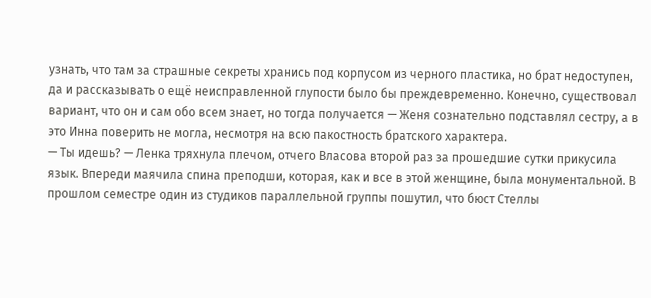узнать, что там за страшные секреты хранись под корпусом из черного пластика, но брат недоступен, да и рассказывать о ещё неисправленной глупости было бы преждевременно. Конечно, существовал вариант, что он и сам обо всем знает, но тогда получается — Женя сознательно подставлял сестру, а в это Инна поверить не могла, несмотря на всю пакостность братского характера.
— Ты идешь? — Ленка тряхнула плечом, отчего Власова второй раз за прошедшие сутки прикусила язык. Впереди маячила спина преподши, которая, как и все в этой женщине, была монументальной. В прошлом семестре один из студиков параллельной группы пошутил, что бюст Стеллы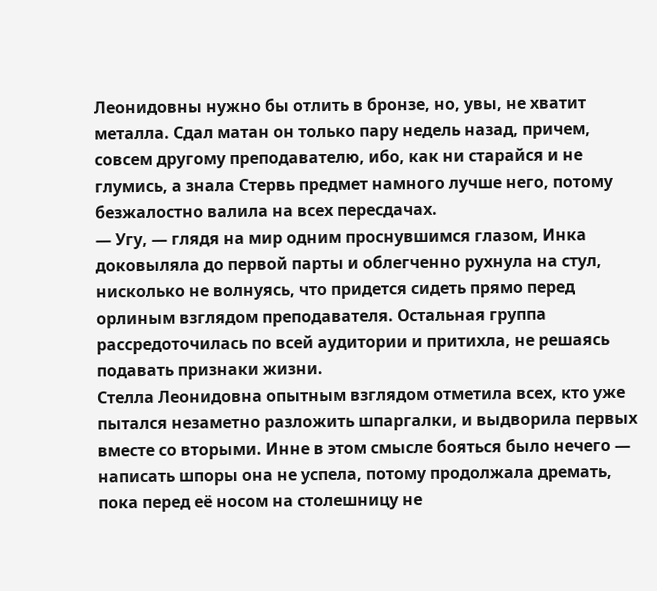Леонидовны нужно бы отлить в бронзе, но, увы, не хватит металла. Сдал матан он только пару недель назад, причем, совсем другому преподавателю, ибо, как ни старайся и не глумись, а знала Стервь предмет намного лучше него, потому безжалостно валила на всех пересдачах.
— Угу, — глядя на мир одним проснувшимся глазом, Инка доковыляла до первой парты и облегченно рухнула на стул, нисколько не волнуясь, что придется сидеть прямо перед орлиным взглядом преподавателя. Остальная группа рассредоточилась по всей аудитории и притихла, не решаясь подавать признаки жизни.
Стелла Леонидовна опытным взглядом отметила всех, кто уже пытался незаметно разложить шпаргалки, и выдворила первых вместе со вторыми. Инне в этом смысле бояться было нечего — написать шпоры она не успела, потому продолжала дремать, пока перед её носом на столешницу не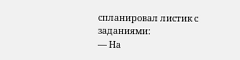спланировал листик с заданиями:
— На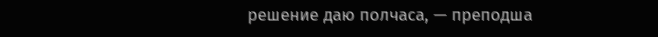решение даю полчаса, — преподша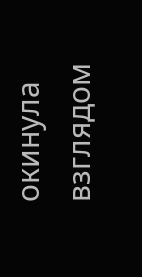окинула взглядом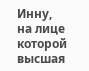Инну, на лице которой высшая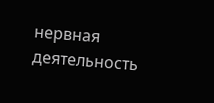нервная деятельность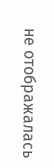не отображалась